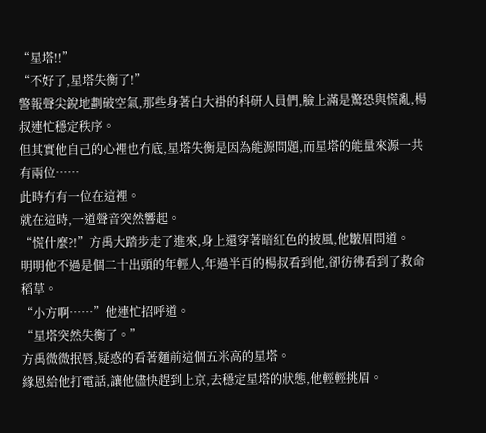“星塔!!”
“不好了,星塔失衡了!”
警報聲尖銳地劃破空氣,那些身著白大褂的科研人員們,臉上滿是驚恐與慌亂,楊叔連忙穩定秩序。
但其實他自己的心裡也冇底,星塔失衡是因為能源問題,而星塔的能量來源一共有兩位……
此時冇有一位在這裡。
就在這時,一道聲音突然響起。
“慌什麼?!”方禹大踏步走了進來,身上還穿著暗紅色的披風,他皺眉問道。
明明他不過是個二十出頭的年輕人,年過半百的楊叔看到他,卻彷彿看到了救命稻草。
“小方啊……”他連忙招呼道。
“星塔突然失衡了。”
方禹微微抿唇,疑惑的看著麵前這個五米高的星塔。
緣恩給他打電話,讓他儘快趕到上京,去穩定星塔的狀態,他輕輕挑眉。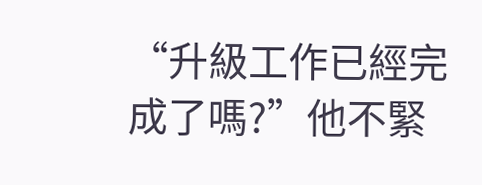“升級工作已經完成了嗎?”他不緊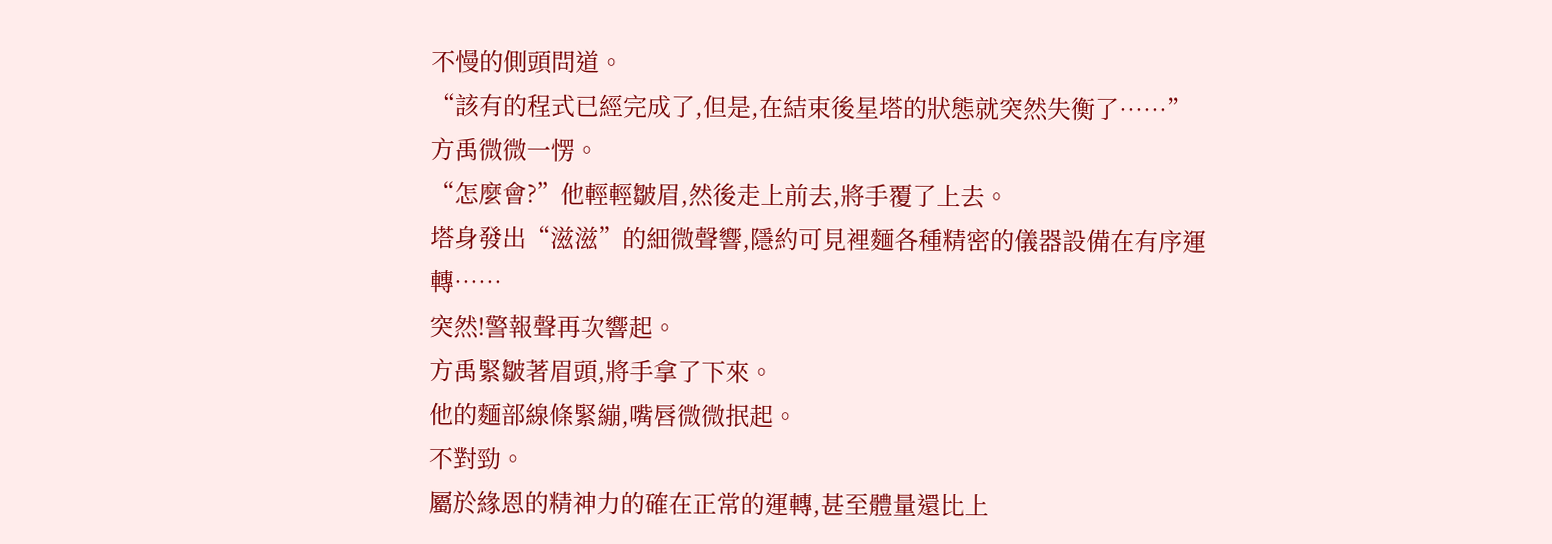不慢的側頭問道。
“該有的程式已經完成了,但是,在結束後星塔的狀態就突然失衡了……”
方禹微微一愣。
“怎麼會?”他輕輕皺眉,然後走上前去,將手覆了上去。
塔身發出“滋滋”的細微聲響,隱約可見裡麵各種精密的儀器設備在有序運轉……
突然!警報聲再次響起。
方禹緊皺著眉頭,將手拿了下來。
他的麵部線條緊繃,嘴唇微微抿起。
不對勁。
屬於緣恩的精神力的確在正常的運轉,甚至體量還比上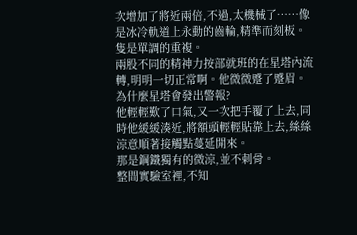次增加了將近兩倍,不過,太機械了……像是冰冷軌道上永動的齒輪,精準而刻板。
隻是單調的重複。
兩股不同的精神力按部就班的在星塔內流轉,明明一切正常啊。他微微蹙了蹙眉。
為什麼星塔會發出警報?
他輕輕歎了口氣,又一次把手覆了上去,同時他緩緩湊近,將額頭輕輕貼靠上去,絲絲涼意順著接觸點蔓延開來。
那是鋼鐵獨有的微涼,並不刺骨。
整間實驗室裡,不知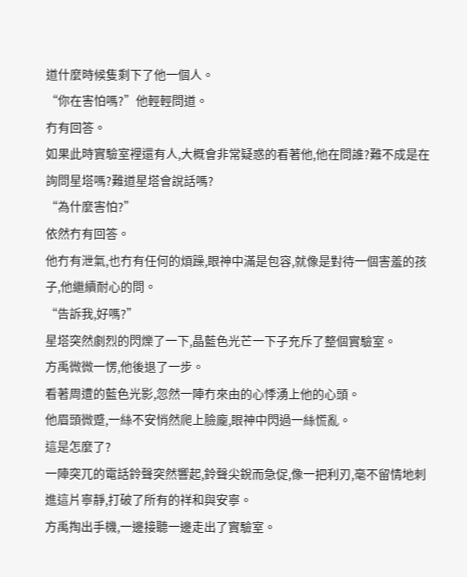道什麼時候隻剩下了他一個人。
“你在害怕嗎?”他輕輕問道。
冇有回答。
如果此時實驗室裡還有人,大概會非常疑惑的看著他,他在問誰?難不成是在詢問星塔嗎?難道星塔會說話嗎?
“為什麼害怕?”
依然冇有回答。
他冇有泄氣,也冇有任何的煩躁,眼神中滿是包容,就像是對待一個害羞的孩子,他繼續耐心的問。
“告訴我,好嗎?”
星塔突然劇烈的閃爍了一下,晶藍色光芒一下子充斥了整個實驗室。
方禹微微一愣,他後退了一步。
看著周遭的藍色光影,忽然一陣冇來由的心悸湧上他的心頭。
他眉頭微蹙,一絲不安悄然爬上臉龐,眼神中閃過一絲慌亂。
這是怎麼了?
一陣突兀的電話鈴聲突然響起,鈴聲尖銳而急促,像一把利刃,毫不留情地刺進這片寧靜,打破了所有的祥和與安寧。
方禹掏出手機,一邊接聽一邊走出了實驗室。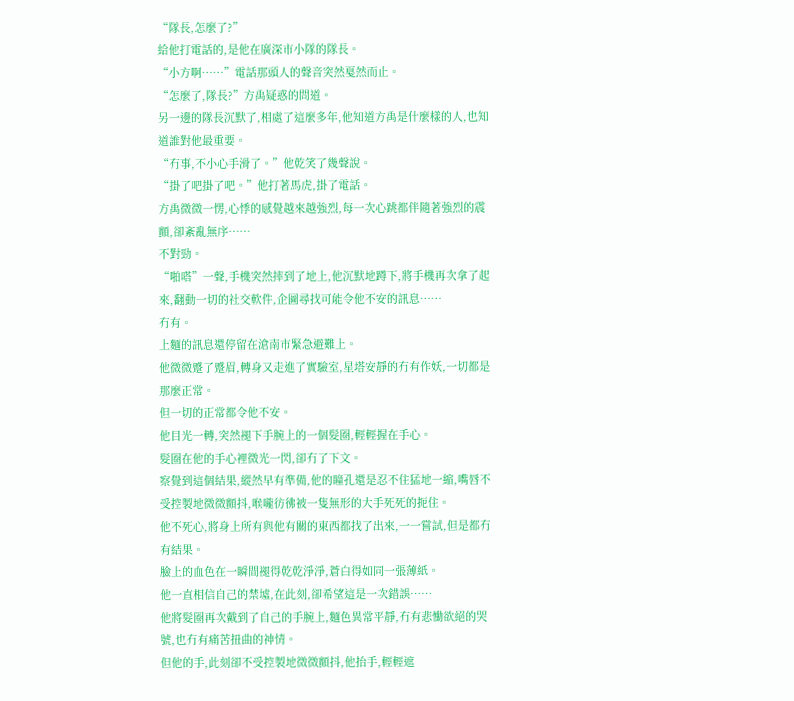“隊長,怎麼了?”
給他打電話的,是他在廣深市小隊的隊長。
“小方啊……”電話那頭人的聲音突然戛然而止。
“怎麼了,隊長?”方禹疑惑的問道。
另一邊的隊長沉默了,相處了這麼多年,他知道方禹是什麼樣的人,也知道誰對他最重要。
“冇事,不小心手滑了。”他乾笑了幾聲說。
“掛了吧掛了吧。”他打著馬虎,掛了電話。
方禹微微一愣,心悸的感覺越來越強烈,每一次心跳都伴隨著強烈的震顫,卻紊亂無序……
不對勁。
“啪嗒”一聲,手機突然摔到了地上,他沉默地蹲下,將手機再次拿了起來,翻動一切的社交軟件,企圖尋找可能令他不安的訊息……
冇有。
上麵的訊息還停留在滄南市緊急避難上。
他微微蹙了蹙眉,轉身又走進了實驗室,星塔安靜的冇有作妖,一切都是那麼正常。
但一切的正常都令他不安。
他目光一轉,突然褪下手腕上的一個髮圈,輕輕握在手心。
髮圈在他的手心裡微光一閃,卻冇了下文。
察覺到這個結果,縱然早有準備,他的瞳孔還是忍不住猛地一縮,嘴唇不受控製地微微顫抖,喉嚨彷彿被一隻無形的大手死死的扼住。
他不死心,將身上所有與他有關的東西都找了出來,一一嘗試,但是都冇有結果。
臉上的血色在一瞬間褪得乾乾淨淨,蒼白得如同一張薄紙。
他一直相信自己的禁墟,在此刻,卻希望這是一次錯誤……
他將髮圈再次戴到了自己的手腕上,麵色異常平靜,冇有悲慟欲絕的哭號,也冇有痛苦扭曲的神情。
但他的手,此刻卻不受控製地微微顫抖,他抬手,輕輕遮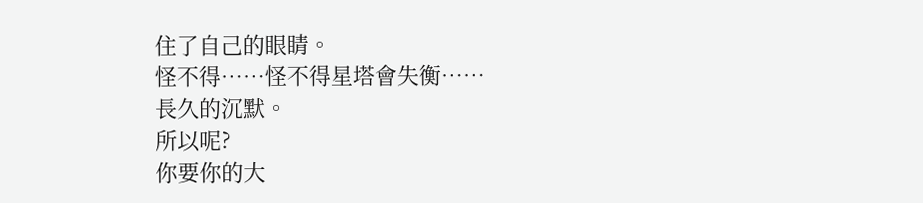住了自己的眼睛。
怪不得……怪不得星塔會失衡……
長久的沉默。
所以呢?
你要你的大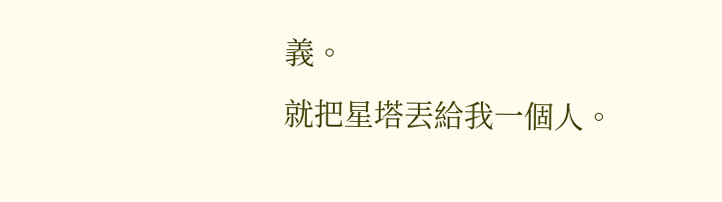義。
就把星塔丟給我一個人。